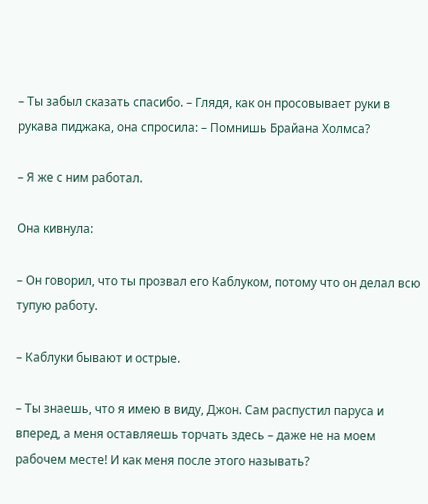– Ты забыл сказать спасибо. – Глядя, как он просовывает руки в рукава пиджака, она спросила: – Помнишь Брайана Холмса?

– Я же с ним работал.

Она кивнула:

– Он говорил, что ты прозвал его Каблуком, потому что он делал всю тупую работу.

– Каблуки бывают и острые.

– Ты знаешь, что я имею в виду, Джон. Сам распустил паруса и вперед, а меня оставляешь торчать здесь – даже не на моем рабочем месте! И как меня после этого называть?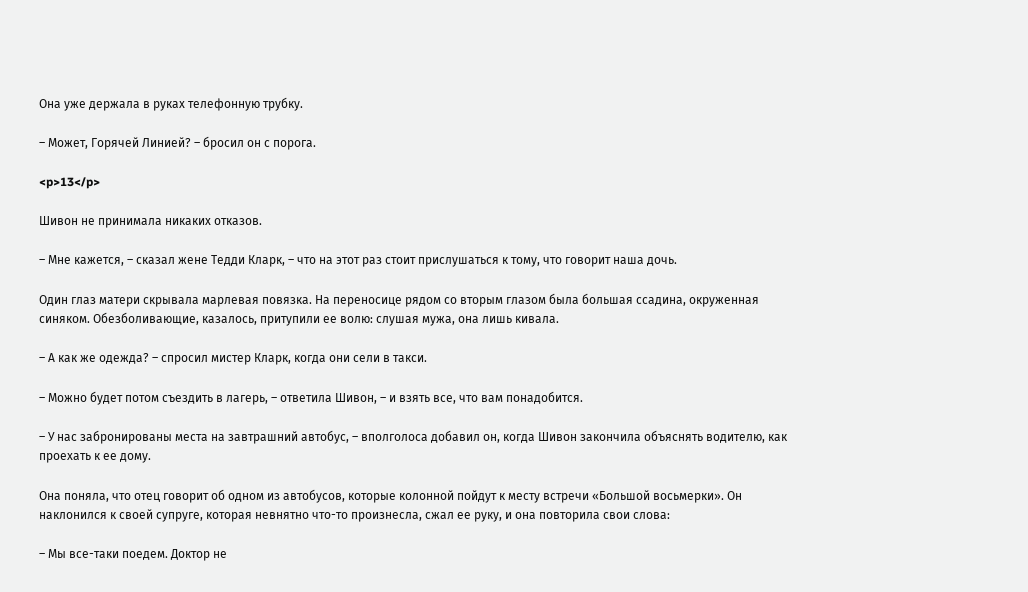Она уже держала в руках телефонную трубку.

– Может, Горячей Линией? – бросил он с порога.

<p>13</p>

Шивон не принимала никаких отказов.

– Мне кажется, – сказал жене Тедди Кларк, – что на этот раз стоит прислушаться к тому, что говорит наша дочь.

Один глаз матери скрывала марлевая повязка. На переносице рядом со вторым глазом была большая ссадина, окруженная синяком. Обезболивающие, казалось, притупили ее волю: слушая мужа, она лишь кивала.

– А как же одежда? – спросил мистер Кларк, когда они сели в такси.

– Можно будет потом съездить в лагерь, – ответила Шивон, – и взять все, что вам понадобится.

– У нас забронированы места на завтрашний автобус, – вполголоса добавил он, когда Шивон закончила объяснять водителю, как проехать к ее дому.

Она поняла, что отец говорит об одном из автобусов, которые колонной пойдут к месту встречи «Большой восьмерки». Он наклонился к своей супруге, которая невнятно что-то произнесла, сжал ее руку, и она повторила свои слова:

– Мы все-таки поедем. Доктор не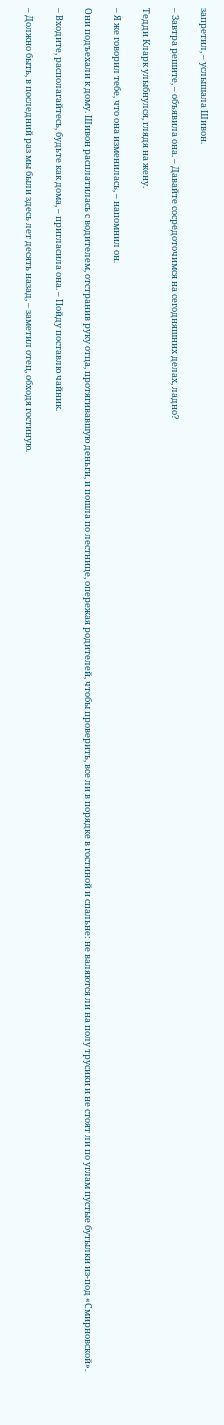запретил, – услышала Шивон.

– Завтра решите, – объявила она. – Давайте сосредоточимся на сегодняшних делах, ладно?

Тедди Кларк улыбнулся, глядя на жену.

– Я же говорил тебе, что она изменилась, – напомнил он.

Они подъехали к дому. Шивон расплатилась с водителем, отстранив руку отца, протягивавшую деньги, и пошла по лестнице, опережая родителей, чтобы проверить, все ли в порядке в гостиной и спальне: не валяются ли на полу трусики и не стоят ли по углам пустые бутылки из-под «Смирновской».

– Входите, располагайтесь, будьте как дома, – пригласила она. – Пойду поставлю чайник.

– Должно быть, в последний раз мы были здесь лет десять назад, – заметил отец, обходя гостиную.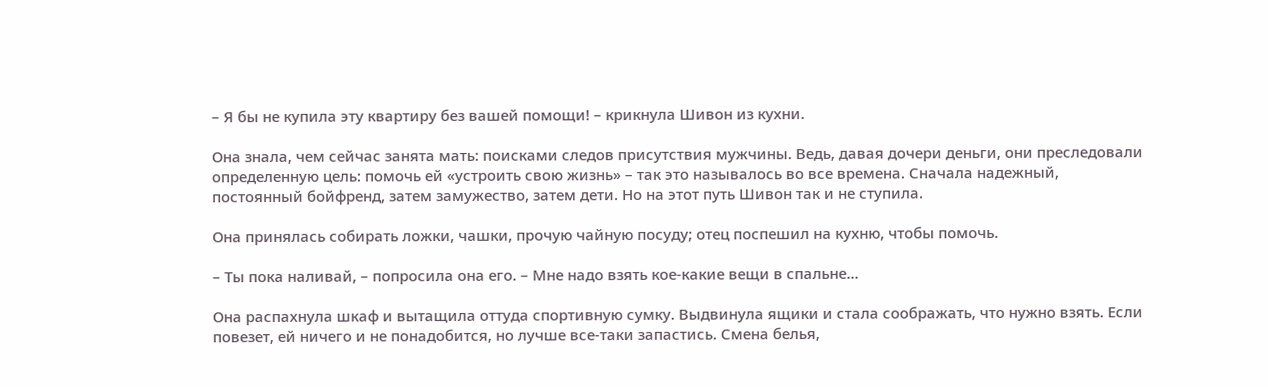– Я бы не купила эту квартиру без вашей помощи! – крикнула Шивон из кухни.

Она знала, чем сейчас занята мать: поисками следов присутствия мужчины. Ведь, давая дочери деньги, они преследовали определенную цель: помочь ей «устроить свою жизнь» – так это называлось во все времена. Сначала надежный, постоянный бойфренд, затем замужество, затем дети. Но на этот путь Шивон так и не ступила.

Она принялась собирать ложки, чашки, прочую чайную посуду; отец поспешил на кухню, чтобы помочь.

– Ты пока наливай, – попросила она его. – Мне надо взять кое-какие вещи в спальне…

Она распахнула шкаф и вытащила оттуда спортивную сумку. Выдвинула ящики и стала соображать, что нужно взять. Если повезет, ей ничего и не понадобится, но лучше все-таки запастись. Смена белья,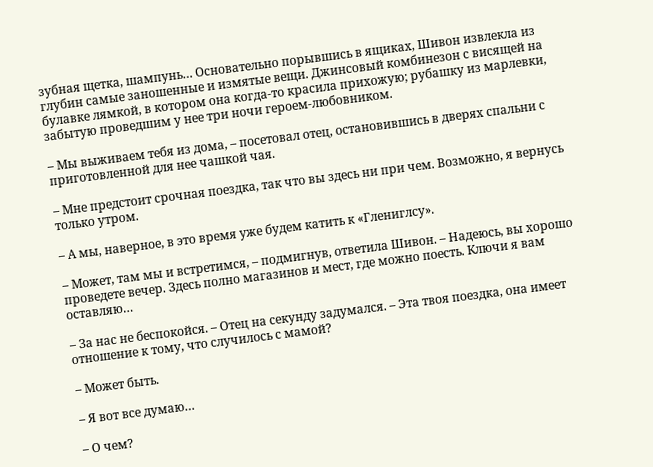зубная щетка, шампунь… Основательно порывшись в ящиках, Шивон извлекла из глубин самые заношенные и измятые вещи. Джинсовый комбинезон с висящей на булавке лямкой, в котором она когда-то красила прихожую; рубашку из марлевки, забытую проведшим у нее три ночи героем-любовником.

– Мы выживаем тебя из дома, – посетовал отец, остановившись в дверях спальни с приготовленной для нее чашкой чая.

– Мне предстоит срочная поездка, так что вы здесь ни при чем. Возможно, я вернусь только утром.

– А мы, наверное, в это время уже будем катить к «Глениглсу».

– Может, там мы и встретимся, – подмигнув, ответила Шивон. – Надеюсь, вы хорошо проведете вечер. Здесь полно магазинов и мест, где можно поесть. Ключи я вам оставляю…

– За нас не беспокойся. – Отец на секунду задумался. – Эта твоя поездка, она имеет отношение к тому, что случилось с мамой?

– Может быть.

– Я вот все думаю…

– О чем?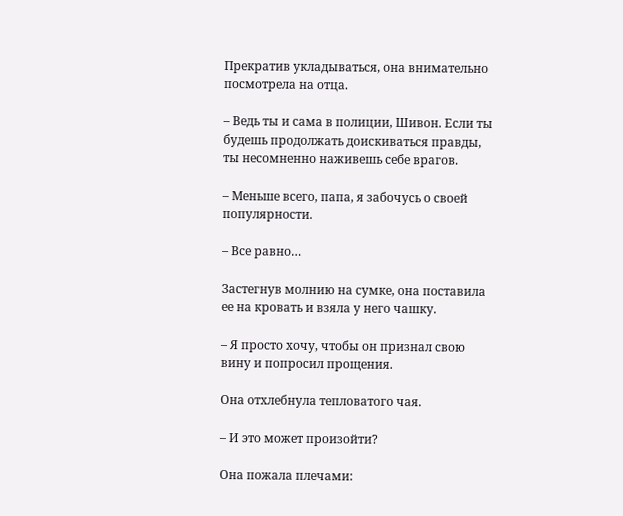Прекратив укладываться, она внимательно посмотрела на отца.

– Ведь ты и сама в полиции, Шивон. Если ты будешь продолжать доискиваться правды, ты несомненно наживешь себе врагов.

– Меньше всего, папа, я забочусь о своей популярности.

– Все равно…

Застегнув молнию на сумке, она поставила ее на кровать и взяла у него чашку.

– Я просто хочу, чтобы он признал свою вину и попросил прощения.

Она отхлебнула тепловатого чая.

– И это может произойти?

Она пожала плечами: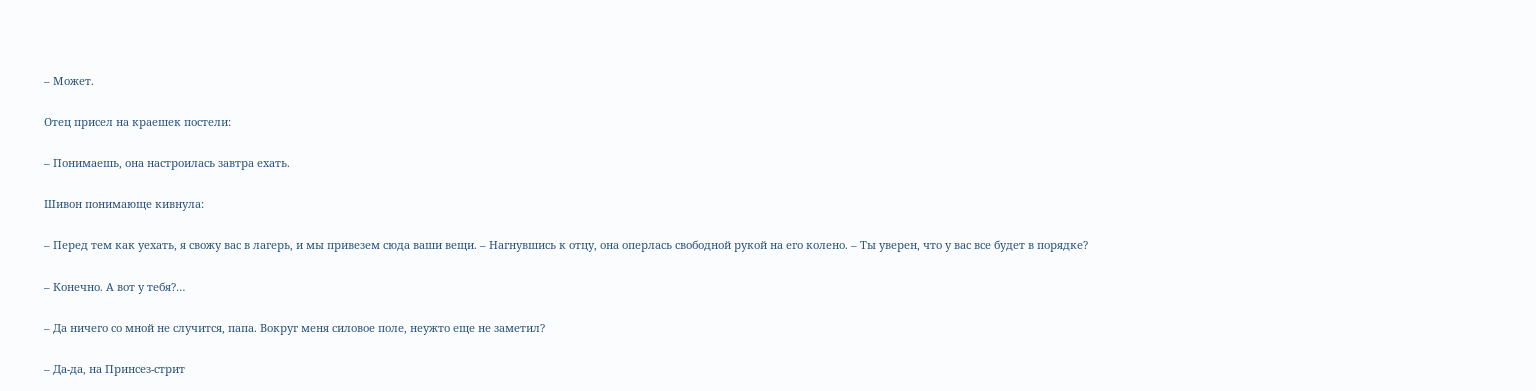– Может.

Отец присел на краешек постели:

– Понимаешь, она настроилась завтра ехать.

Шивон понимающе кивнула:

– Перед тем как уехать, я свожу вас в лагерь, и мы привезем сюда ваши вещи. – Нагнувшись к отцу, она оперлась свободной рукой на его колено. – Ты уверен, что у вас все будет в порядке?

– Конечно. А вот у тебя?…

– Да ничего со мной не случится, папа. Вокруг меня силовое поле, неужто еще не заметил?

– Да-да, на Принсез-стрит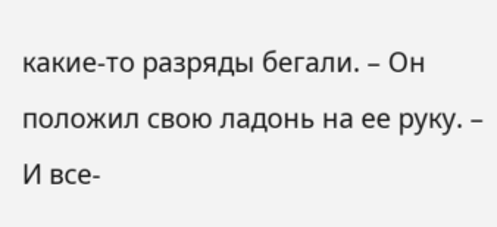какие-то разряды бегали. – Он положил свою ладонь на ее руку. – И все-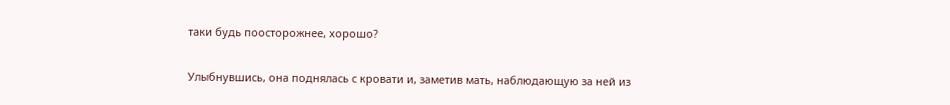таки будь поосторожнее, хорошо?

Улыбнувшись, она поднялась с кровати и, заметив мать, наблюдающую за ней из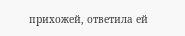прихожей, ответила ей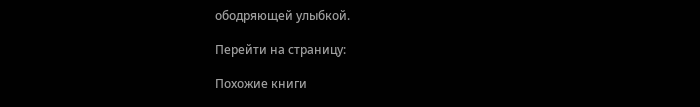ободряющей улыбкой.

Перейти на страницу:

Похожие книги